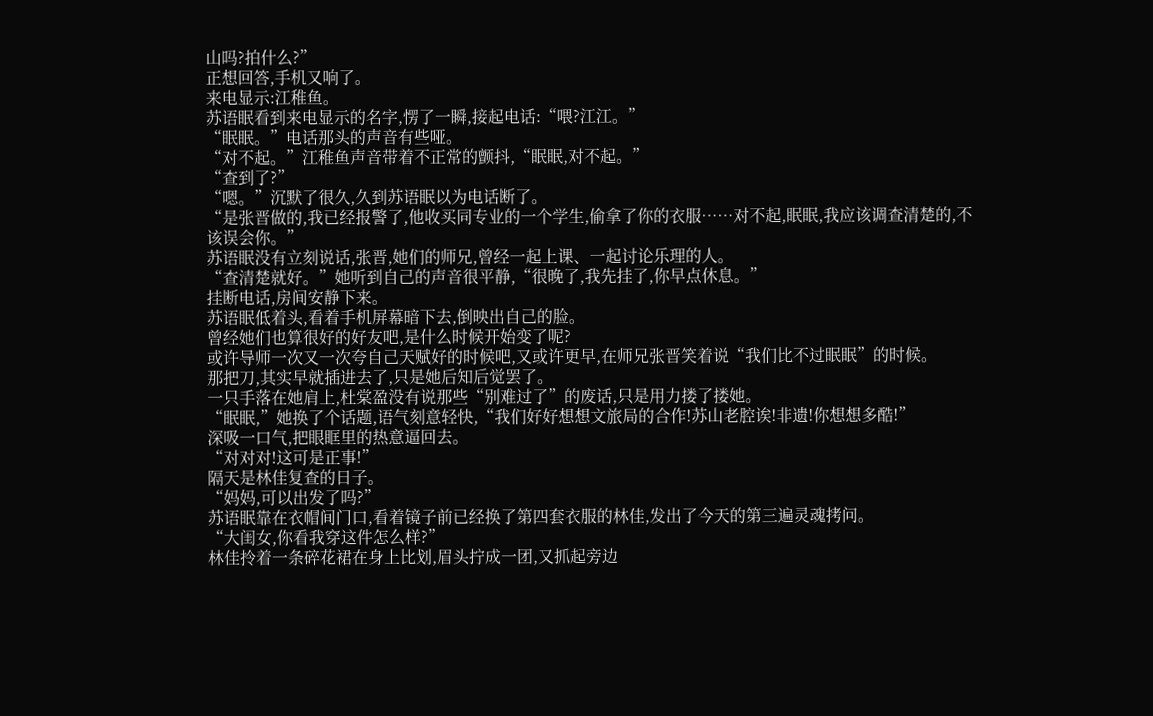山吗?拍什么?”
正想回答,手机又响了。
来电显示:江稚鱼。
苏语眠看到来电显示的名字,愣了一瞬,接起电话:“喂?江江。”
“眠眠。”电话那头的声音有些哑。
“对不起。”江稚鱼声音带着不正常的颤抖,“眠眠,对不起。”
“查到了?”
“嗯。”沉默了很久,久到苏语眠以为电话断了。
“是张晋做的,我已经报警了,他收买同专业的一个学生,偷拿了你的衣服……对不起,眠眠,我应该调查清楚的,不该误会你。”
苏语眠没有立刻说话,张晋,她们的师兄,曾经一起上课、一起讨论乐理的人。
“查清楚就好。”她听到自己的声音很平静,“很晚了,我先挂了,你早点休息。”
挂断电话,房间安静下来。
苏语眠低着头,看着手机屏幕暗下去,倒映出自己的脸。
曾经她们也算很好的好友吧,是什么时候开始变了呢?
或许导师一次又一次夸自己天赋好的时候吧,又或许更早,在师兄张晋笑着说“我们比不过眠眠”的时候。
那把刀,其实早就插进去了,只是她后知后觉罢了。
一只手落在她肩上,杜棠盈没有说那些“别难过了”的废话,只是用力搂了搂她。
“眠眠,”她换了个话题,语气刻意轻快,“我们好好想想文旅局的合作!苏山老腔诶!非遗!你想想多酷!”
深吸一口气,把眼眶里的热意逼回去。
“对对对!这可是正事!”
隔天是林佳复查的日子。
“妈妈,可以出发了吗?”
苏语眠靠在衣帽间门口,看着镜子前已经换了第四套衣服的林佳,发出了今天的第三遍灵魂拷问。
“大闺女,你看我穿这件怎么样?”
林佳拎着一条碎花裙在身上比划,眉头拧成一团,又抓起旁边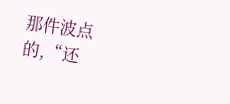那件波点的,“还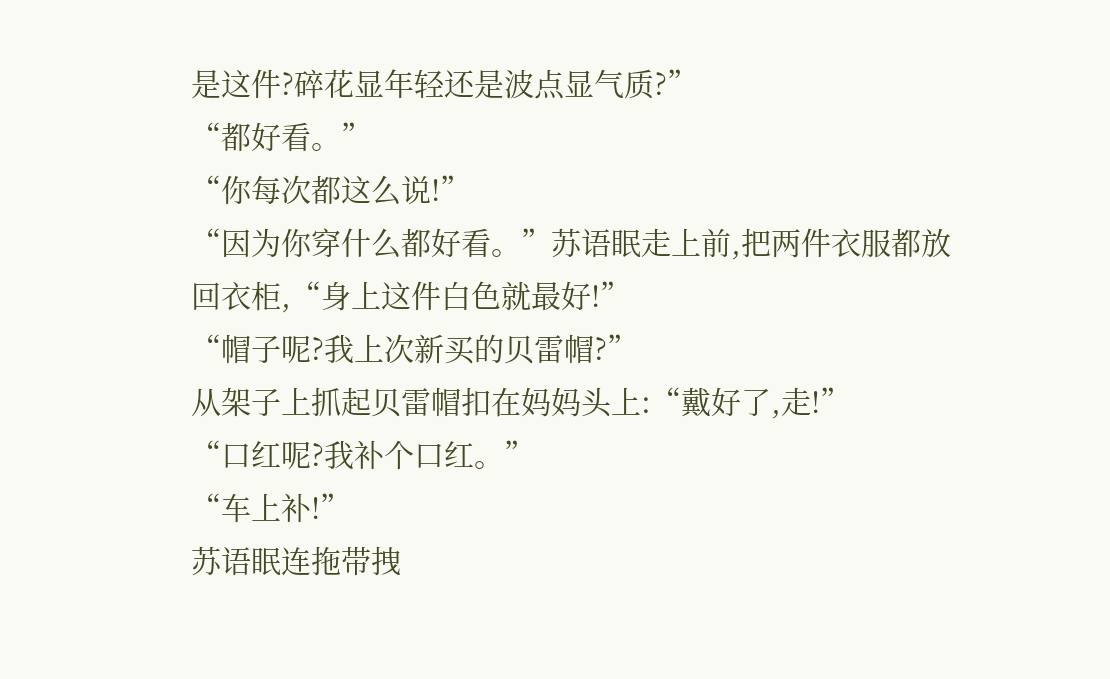是这件?碎花显年轻还是波点显气质?”
“都好看。”
“你每次都这么说!”
“因为你穿什么都好看。”苏语眠走上前,把两件衣服都放回衣柜,“身上这件白色就最好!”
“帽子呢?我上次新买的贝雷帽?”
从架子上抓起贝雷帽扣在妈妈头上:“戴好了,走!”
“口红呢?我补个口红。”
“车上补!”
苏语眠连拖带拽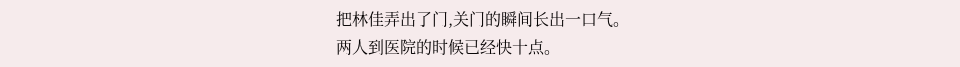把林佳弄出了门,关门的瞬间长出一口气。
两人到医院的时候已经快十点。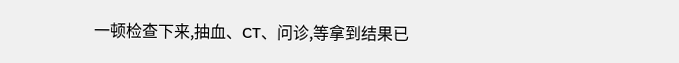一顿检查下来,抽血、CT、问诊,等拿到结果已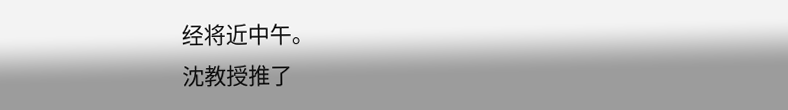经将近中午。
沈教授推了